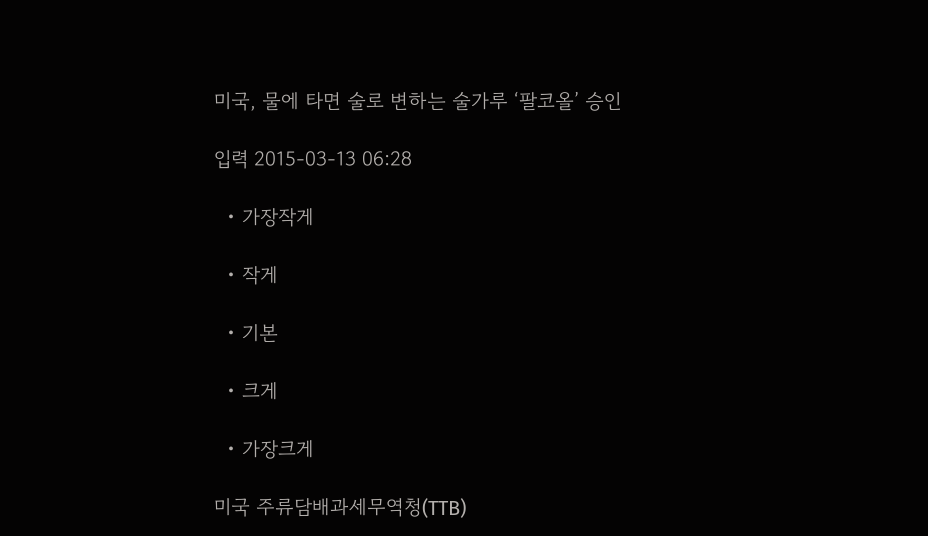미국, 물에 타면 술로 변하는 술가루 ‘팔코올’ 승인

입력 2015-03-13 06:28

  • 가장작게

  • 작게

  • 기본

  • 크게

  • 가장크게

미국 주류담배과세무역청(TTB)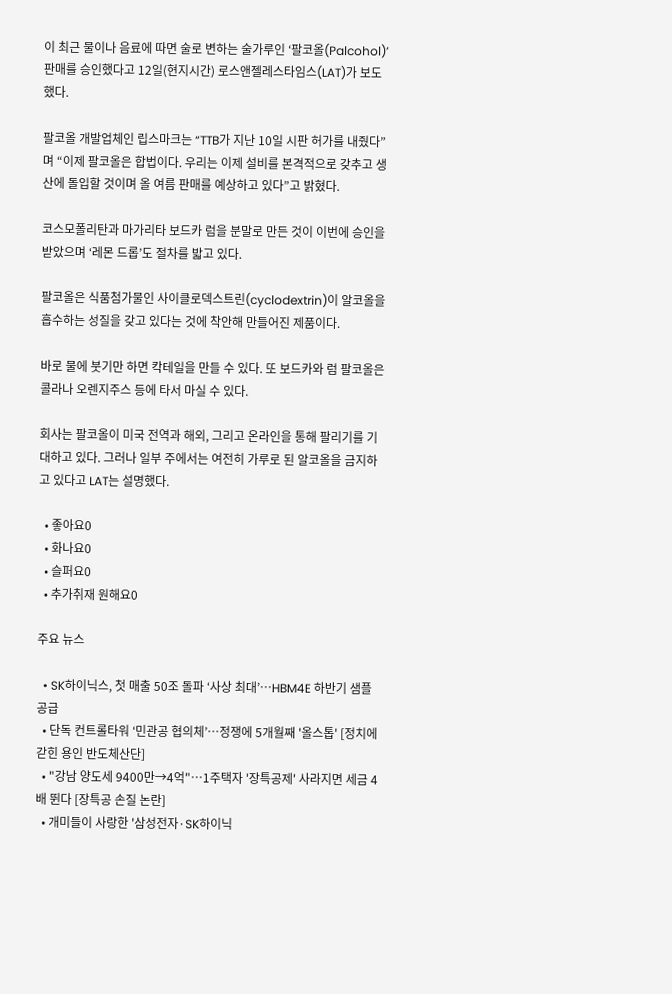이 최근 물이나 음료에 따면 술로 변하는 술가루인 ‘팔코올(Palcohol)’ 판매를 승인했다고 12일(현지시간) 로스앤젤레스타임스(LAT)가 보도했다.

팔코올 개발업체인 립스마크는 “TTB가 지난 10일 시판 허가를 내줬다”며 “이제 팔코올은 합법이다. 우리는 이제 설비를 본격적으로 갖추고 생산에 돌입할 것이며 올 여름 판매를 예상하고 있다”고 밝혔다.

코스모폴리탄과 마가리타 보드카 럼을 분말로 만든 것이 이번에 승인을 받았으며 ‘레몬 드롭’도 절차를 밟고 있다.

팔코올은 식품첨가물인 사이클로덱스트린(cyclodextrin)이 알코올을 흡수하는 성질을 갖고 있다는 것에 착안해 만들어진 제품이다.

바로 물에 붓기만 하면 칵테일을 만들 수 있다. 또 보드카와 럼 팔코올은 콜라나 오렌지주스 등에 타서 마실 수 있다.

회사는 팔코올이 미국 전역과 해외, 그리고 온라인을 통해 팔리기를 기대하고 있다. 그러나 일부 주에서는 여전히 가루로 된 알코올을 금지하고 있다고 LAT는 설명했다.

  • 좋아요0
  • 화나요0
  • 슬퍼요0
  • 추가취재 원해요0

주요 뉴스

  • SK하이닉스, 첫 매출 50조 돌파 ‘사상 최대’…HBM4E 하반기 샘플 공급
  • 단독 컨트롤타워 ‘민관공 협의체’…정쟁에 5개월째 '올스톱' [정치에 갇힌 용인 반도체산단]
  • "강남 양도세 9400만→4억"⋯1주택자 '장특공제' 사라지면 세금 4배 뛴다 [장특공 손질 논란]
  • 개미들이 사랑한 '삼성전자·SK하이닉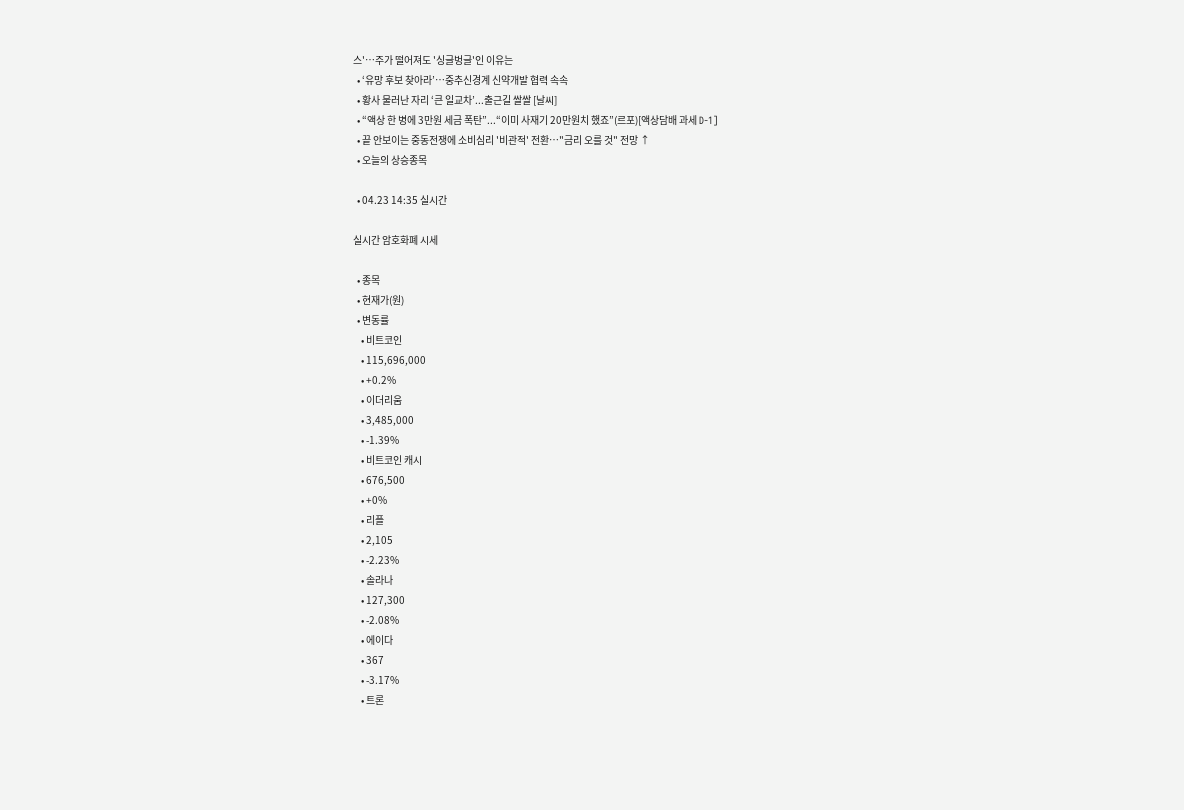스'…주가 떨어져도 '싱글벙글'인 이유는
  • ‘유망 후보 찾아라’…중추신경계 신약개발 협력 속속
  • 황사 물러난 자리 ‘큰 일교차’...출근길 쌀쌀 [날씨]
  • “액상 한 병에 3만원 세금 폭탄”...“이미 사재기 20만원치 했죠”(르포)[액상담배 과세 D-1]
  • 끝 안보이는 중동전쟁에 소비심리 '비관적' 전환…"금리 오를 것" 전망 ↑
  • 오늘의 상승종목

  • 04.23 14:35 실시간

실시간 암호화폐 시세

  • 종목
  • 현재가(원)
  • 변동률
    • 비트코인
    • 115,696,000
    • +0.2%
    • 이더리움
    • 3,485,000
    • -1.39%
    • 비트코인 캐시
    • 676,500
    • +0%
    • 리플
    • 2,105
    • -2.23%
    • 솔라나
    • 127,300
    • -2.08%
    • 에이다
    • 367
    • -3.17%
    • 트론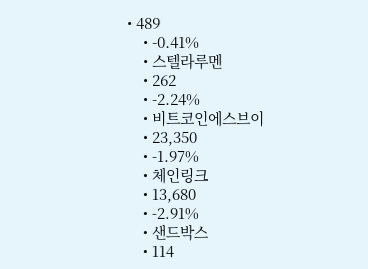• 489
    • -0.41%
    • 스텔라루멘
    • 262
    • -2.24%
    • 비트코인에스브이
    • 23,350
    • -1.97%
    • 체인링크
    • 13,680
    • -2.91%
    • 샌드박스
    • 114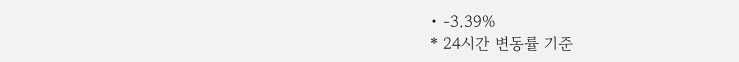• -3.39%
* 24시간 변동률 기준